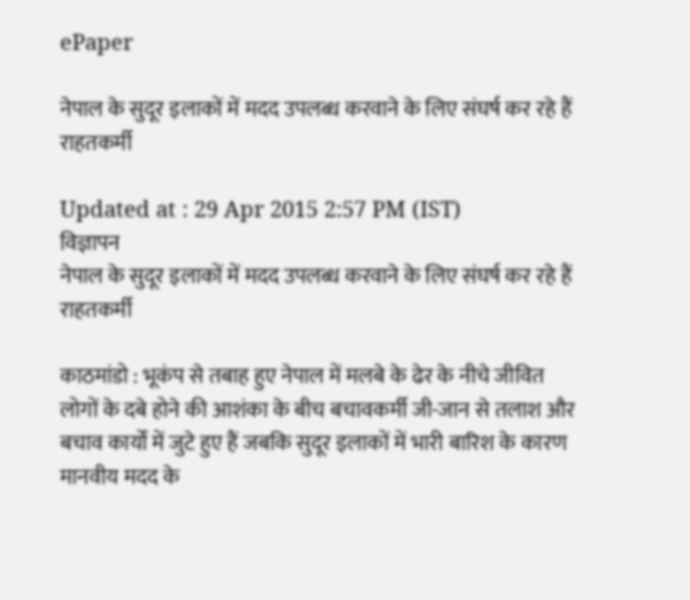ePaper

नेपाल के सुदूर इलाकों में मदद उपलब्ध करवाने के लिए संघर्ष कर रहे हैं राहतकर्मी

Updated at : 29 Apr 2015 2:57 PM (IST)
विज्ञापन
नेपाल के सुदूर इलाकों में मदद उपलब्ध करवाने के लिए संघर्ष कर रहे हैं राहतकर्मी

काठमांडो : भूकंप से तबाह हुए नेपाल में मलबे के ढेर के नीचे जीवित लोगों के दबे होने की आशंका के बीच बचावकर्मी जी-जान से तलाश और बचाव कार्यों में जुटे हुए हैं जबकि सुदूर इलाकों में भारी बारिश के कारण मानवीय मदद के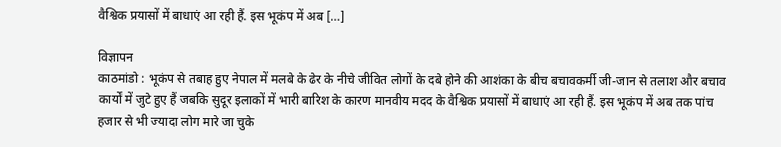वैश्विक प्रयासों में बाधाएं आ रही हैं. इस भूकंप में अब […]

विज्ञापन
काठमांडो : भूकंप से तबाह हुए नेपाल में मलबे के ढेर के नीचे जीवित लोगों के दबे होने की आशंका के बीच बचावकर्मी जी-जान से तलाश और बचाव कार्यों में जुटे हुए हैं जबकि सुदूर इलाकों में भारी बारिश के कारण मानवीय मदद के वैश्विक प्रयासों में बाधाएं आ रही हैं. इस भूकंप में अब तक पांच हजार से भी ज्यादा लोग मारे जा चुके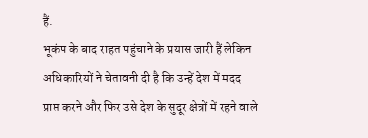हैं.
भूकंप के बाद राहत पहुंचाने के प्रयास जारी हैं लेकिन अधिकारियों ने चेतावनी दी है कि उन्हें देश में मदद प्राप्त करने और फिर उसे देश के सुदूर क्षेत्रों में रहने वाले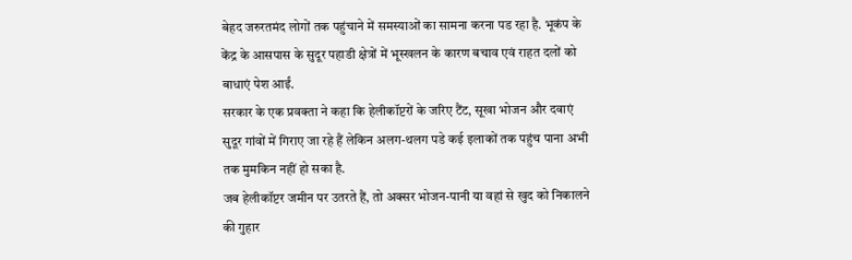बेहद जरुरतमंद लोगों तक पहुंचाने में समस्याओं का सामना करना पड रहा है. भूकंप के केंद्र के आसपास के सुदूर पहाडी क्षेत्रों में भूस्खलन के कारण बचाव एवं राहत दलों को बाधाएं पेश आईं.
सरकार के एक प्रवक्ता ने कहा कि हेलीकॉप्टरों के जरिए टैंट, सूखा भोजन और दवाएं सुदूर गांवों में गिराए जा रहे हैं लेकिन अलग-थलग पडे कई इलाकों तक पहुंच पाना अभी तक मुमकिन नहीं हो सका है.
जब हेलीकॉप्टर जमीन पर उतरते हैं, तो अक्सर भोजन-पानी या वहां से खुद को निकालने की गुहार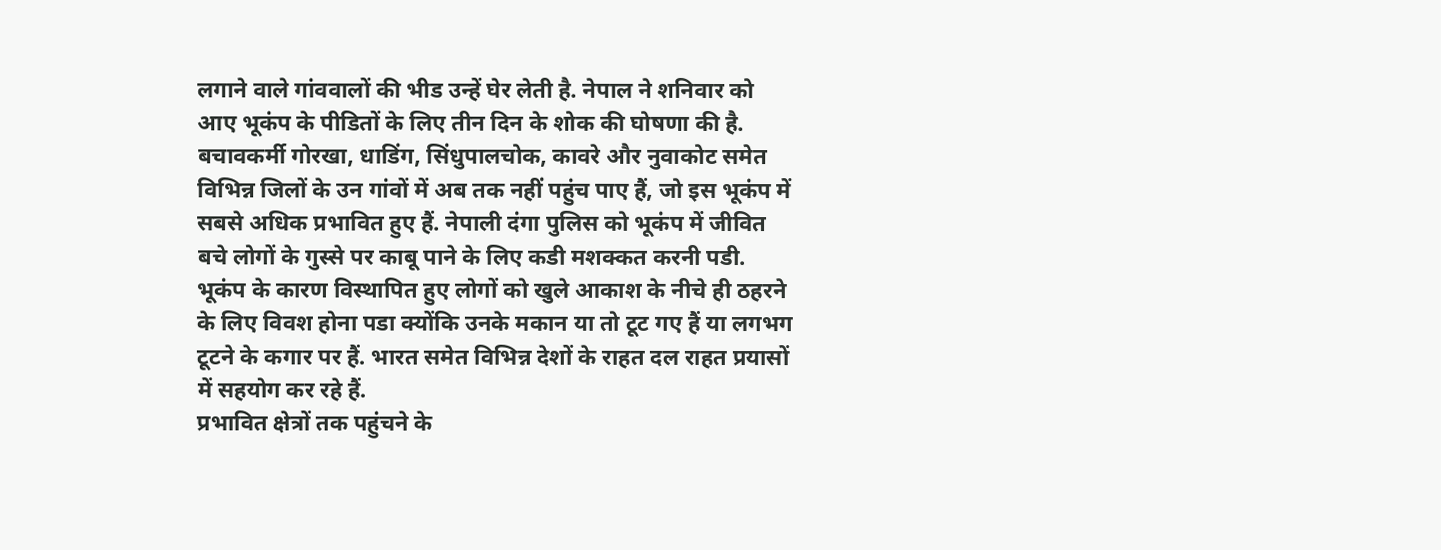लगाने वाले गांववालों की भीड उन्हें घेर लेती है. नेपाल ने शनिवार को आए भूकंप के पीडितों के लिए तीन दिन के शोक की घोषणा की है.
बचावकर्मी गोरखा, धाडिंग, सिंधुपालचोक, कावरे और नुवाकोट समेत विभिन्न जिलों के उन गांवों में अब तक नहीं पहुंच पाए हैं, जो इस भूकंप में सबसे अधिक प्रभावित हुए हैं. नेपाली दंगा पुलिस को भूकंप में जीवित बचे लोगों के गुस्से पर काबू पाने के लिए कडी मशक्कत करनी पडी.
भूकंप के कारण विस्थापित हुए लोगों को खुले आकाश के नीचे ही ठहरने के लिए विवश होना पडा क्योंकि उनके मकान या तो टूट गए हैं या लगभग टूटने के कगार पर हैं. भारत समेत विभिन्न देशों के राहत दल राहत प्रयासों में सहयोग कर रहे हैं.
प्रभावित क्षेत्रों तक पहुंचने के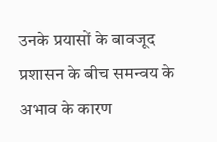उनके प्रयासों के बावजूद प्रशासन के बीच समन्वय के अभाव के कारण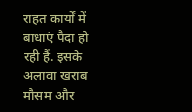राहत कार्यों में बाधाएं पैदा हो रही हैं. इसके अलावा खराब मौसम और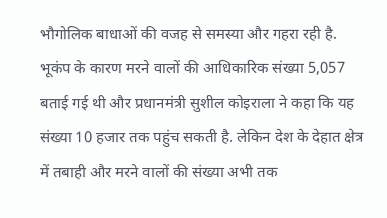भौगोलिक बाधाओं की वजह से समस्या और गहरा रही है.
भूकंप के कारण मरने वालों की आधिकारिक संख्या 5,057 बताई गई थी और प्रधानमंत्री सुशील कोइराला ने कहा कि यह संख्या 10 हजार तक पहुंच सकती है. लेकिन देश के देहात क्षेत्र में तबाही और मरने वालों की संख्या अभी तक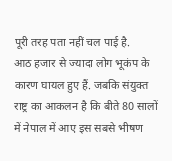पूरी तरह पता नहीं चल पाई है.
आठ हजार से ज्यादा लोग भूकंप के कारण घायल हुए हैं. जबकि संयुक्त राष्ट्र का आकलन है कि बीते 80 सालों में नेपाल में आए इस सबसे भीषण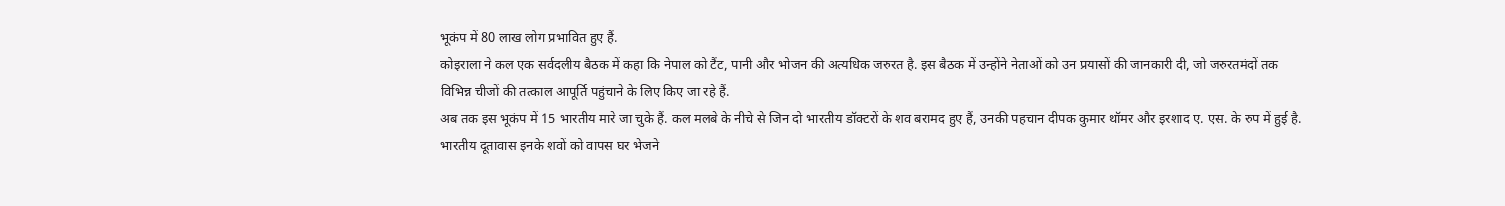भूकंप में 80 लाख लोग प्रभावित हुए हैं.
कोइराला ने कल एक सर्वदलीय बैठक में कहा कि नेपाल को टैंट, पानी और भोजन की अत्यधिक जरुरत है. इस बैठक में उन्होंने नेताओं को उन प्रयासों की जानकारी दी, जो जरुरतमंदों तक विभिन्न चीजों की तत्काल आपूर्ति पहुंचाने के लिए किए जा रहे हैं.
अब तक इस भूकंप में 15 भारतीय मारे जा चुके हैं. कल मलबे के नीचे से जिन दो भारतीय डॉक्टरों के शव बरामद हुए हैं, उनकी पहचान दीपक कुमार थॉमर और इरशाद ए. एस. के रुप में हुई है. भारतीय दूतावास इनके शवों को वापस घर भेजने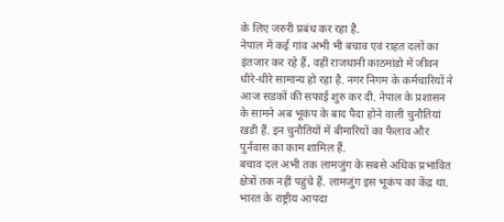के लिए जरुरी प्रबंध कर रहा है.
नेपाल में कई गांव अभी भी बचाव एवं राहत दलों का इंतजार कर रहे हैं, वहीं राजधानी काठमांडो में जीवन धीरे-धीरे सामान्य हो रहा है. नगर निगम के कर्मचारियों ने आज सडकों की सफाई शुरु कर दी. नेपाल के प्रशासन के सामने अब भूकंप के बाद पैदा होने वाली चुनौतियां खडी हैं. इन चुनौतियों में बीमारियों का फैलाव और पुर्नवास का काम शामिल हैं.
बचाव दल अभी तक लामजुंग के सबसे अधिक प्रभावित क्षेत्रों तक नहीं पहुंचे हैं. लामजुंग इस भूकंप का केंद्र था. भारत के राष्ट्रीय आपदा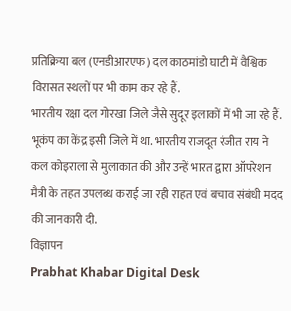प्रतिक्रिया बल (एनडीआरएफ) दल काठमांडो घाटी में वैश्विक विरासत स्थलों पर भी काम कर रहे हैं.
भारतीय रक्षा दल गोरखा जिले जैसे सुदूर इलाकों में भी जा रहे हैं. भूकंप का केंद्र इसी जिले में था. भारतीय राजदूत रंजीत राय ने कल कोइराला से मुलाकात की और उन्हें भारत द्वारा ऑपरेशन मैत्री के तहत उपलब्ध कराई जा रही राहत एवं बचाव संबंधी मदद की जानकारी दी.
विज्ञापन
Prabhat Khabar Digital Desk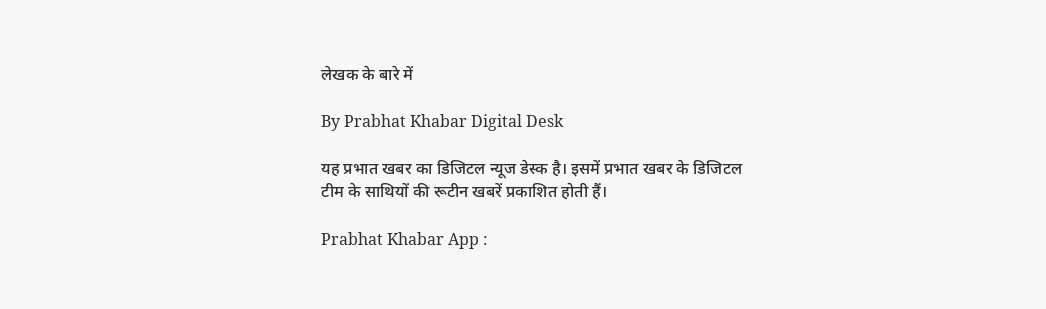लेखक के बारे में

By Prabhat Khabar Digital Desk

यह प्रभात खबर का डिजिटल न्यूज डेस्क है। इसमें प्रभात खबर के डिजिटल टीम के साथियों की रूटीन खबरें प्रकाशित होती हैं।

Prabhat Khabar App :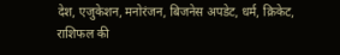देश, एजुकेशन, मनोरंजन, बिजनेस अपडेट, धर्म, क्रिकेट, राशिफल की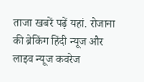ताजा खबरें पढ़ें यहां. रोजाना की ब्रेकिंग हिंदी न्यूज और लाइव न्यूज कवरेज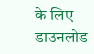के लिए डाउनलोड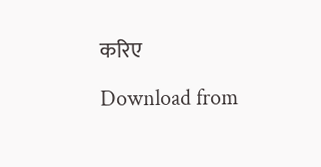करिए

Download from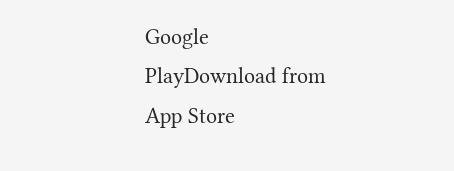Google PlayDownload from App Store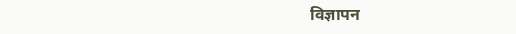विज्ञापन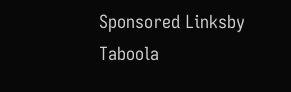Sponsored Linksby Taboola